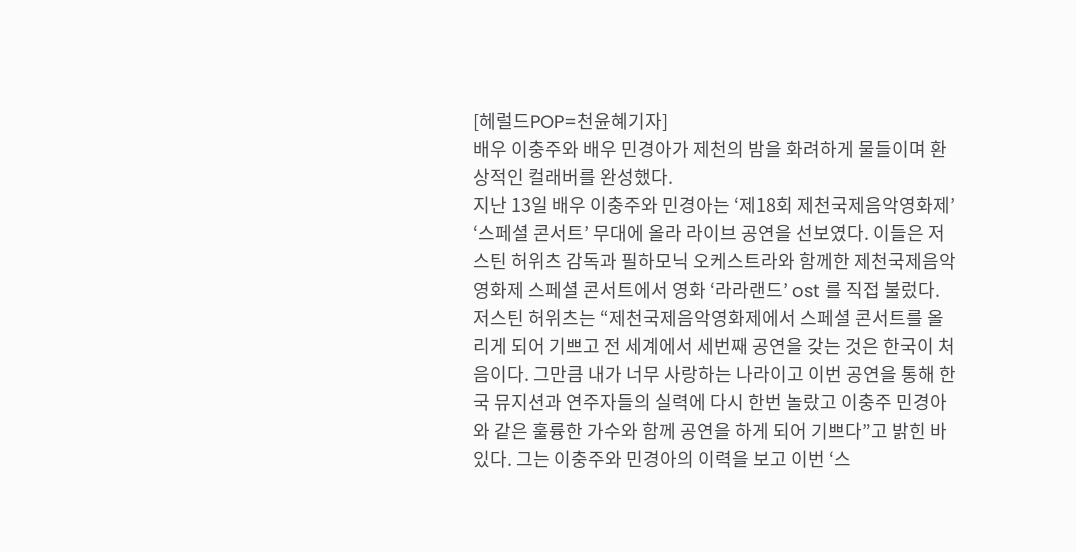[헤럴드POP=천윤혜기자]
배우 이충주와 배우 민경아가 제천의 밤을 화려하게 물들이며 환상적인 컬래버를 완성했다.
지난 13일 배우 이충주와 민경아는 ‘제18회 제천국제음악영화제’ ‘스페셜 콘서트’ 무대에 올라 라이브 공연을 선보였다. 이들은 저스틴 허위츠 감독과 필하모닉 오케스트라와 함께한 제천국제음악영화제 스페셜 콘서트에서 영화 ‘라라랜드’ ost 를 직접 불렀다.
저스틴 허위츠는 “제천국제음악영화제에서 스페셜 콘서트를 올리게 되어 기쁘고 전 세계에서 세번째 공연을 갖는 것은 한국이 처음이다. 그만큼 내가 너무 사랑하는 나라이고 이번 공연을 통해 한국 뮤지션과 연주자들의 실력에 다시 한번 놀랐고 이충주 민경아와 같은 훌륭한 가수와 함께 공연을 하게 되어 기쁘다”고 밝힌 바 있다. 그는 이충주와 민경아의 이력을 보고 이번 ‘스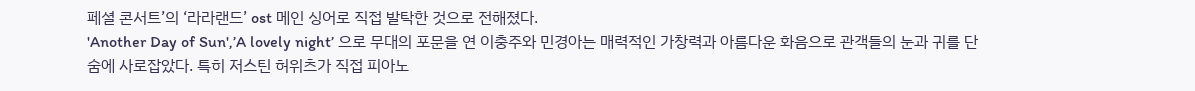페셜 콘서트’의 ‘라라랜드’ ost 메인 싱어로 직접 발탁한 것으로 전해졌다.
'Another Day of Sun',’A lovely night’ 으로 무대의 포문을 연 이충주와 민경아는 매력적인 가창력과 아름다운 화음으로 관객들의 눈과 귀를 단숨에 사로잡았다. 특히 저스틴 허위츠가 직접 피아노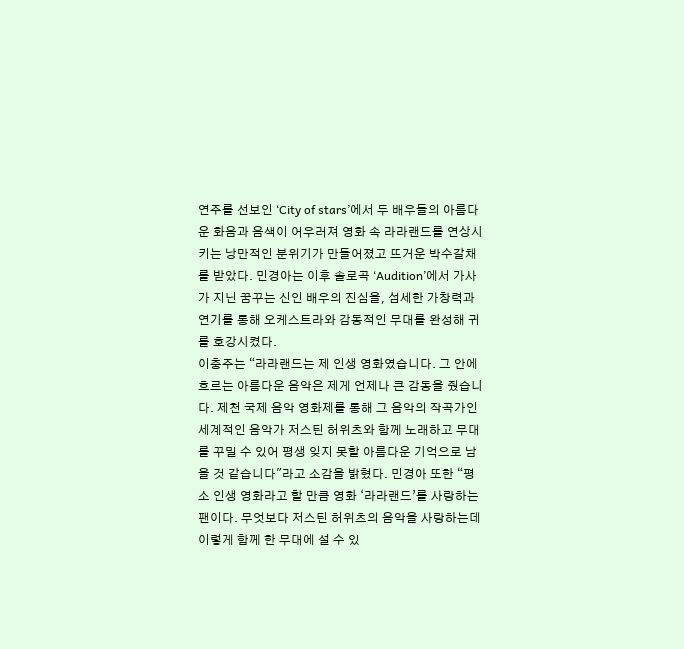연주를 선보인 ‘City of stars’에서 두 배우들의 아름다운 화음과 음색이 어우러져 영화 속 라라랜드를 연상시키는 낭만적인 분위기가 만들어졌고 뜨거운 박수갈채를 받았다. 민경아는 이후 솔로곡 ‘Audition’에서 가사가 지닌 꿈꾸는 신인 배우의 진심을, 섬세한 가창력과 연기를 통해 오케스트라와 감동적인 무대를 완성해 귀를 호강시켰다.
이충주는 “라라랜드는 제 인생 영화였습니다. 그 안에 흐르는 아름다운 음악은 제게 언제나 큰 감동을 줬습니다. 제천 국제 음악 영화제를 통해 그 음악의 작곡가인 세계적인 음악가 저스틴 허위츠와 함께 노래하고 무대를 꾸밀 수 있어 평생 잊지 못할 아름다운 기억으로 남을 것 같습니다"라고 소감을 밝혔다. 민경아 또한 “평소 인생 영화라고 할 만큼 영화 ‘라라랜드’를 사랑하는 팬이다. 무엇보다 저스틴 허위츠의 음악을 사랑하는데 이렇게 함께 한 무대에 설 수 있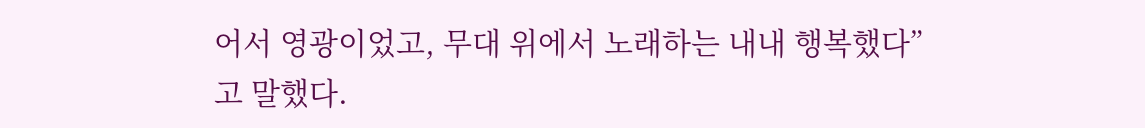어서 영광이었고, 무대 위에서 노래하는 내내 행복했다”고 말했다.